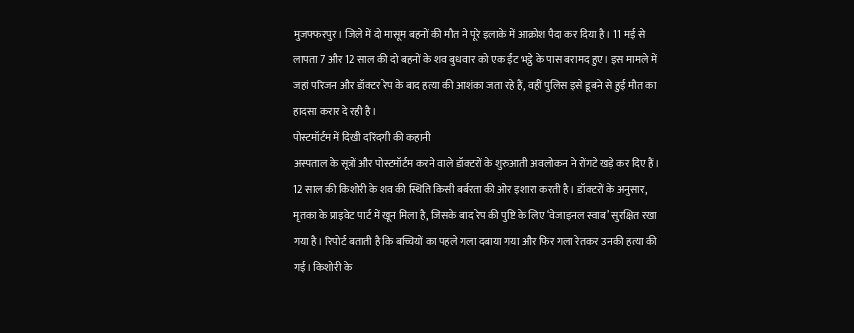मुजफ्फरपुर। जिले में दो मासूम बहनों की मौत ने पूरे इलाके में आक्रोश पैदा कर दिया है। 11 मई से लापता 7 और 12 साल की दो बहनों के शव बुधवार को एक ईंट भट्ठे के पास बरामद हुए। इस मामले में जहां परिजन और डॉक्टर रेप के बाद हत्या की आशंका जता रहे हैं, वहीं पुलिस इसे डूबने से हुई मौत का हादसा करार दे रही है।
पोस्टमॉर्टम में दिखी दरिंदगी की कहानी
अस्पताल के सूत्रों और पोस्टमॉर्टम करने वाले डॉक्टरों के शुरुआती अवलोकन ने रोंगटे खड़े कर दिए हैं। 12 साल की किशोरी के शव की स्थिति किसी बर्बरता की ओर इशारा करती है। डॉक्टरों के अनुसार, मृतका के प्राइवेट पार्ट में खून मिला है, जिसके बाद रेप की पुष्टि के लिए ‘वेजाइनल स्वाब’ सुरक्षित रखा गया है। रिपोर्ट बताती है कि बच्चियों का पहले गला दबाया गया और फिर गला रेतकर उनकी हत्या की गई। किशोरी के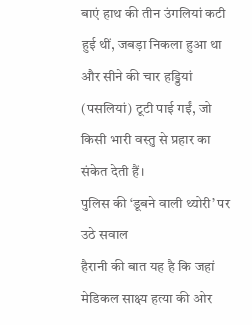बाएं हाथ की तीन उंगलियां कटी हुई थीं, जबड़ा निकला हुआ था और सीने की चार हड्डियां (पसलियां) टूटी पाई गईं, जो किसी भारी वस्तु से प्रहार का संकेत देती हैं।
पुलिस की ‘डूबने वाली थ्योरी’ पर उठे सवाल
हैरानी की बात यह है कि जहां मेडिकल साक्ष्य हत्या की ओर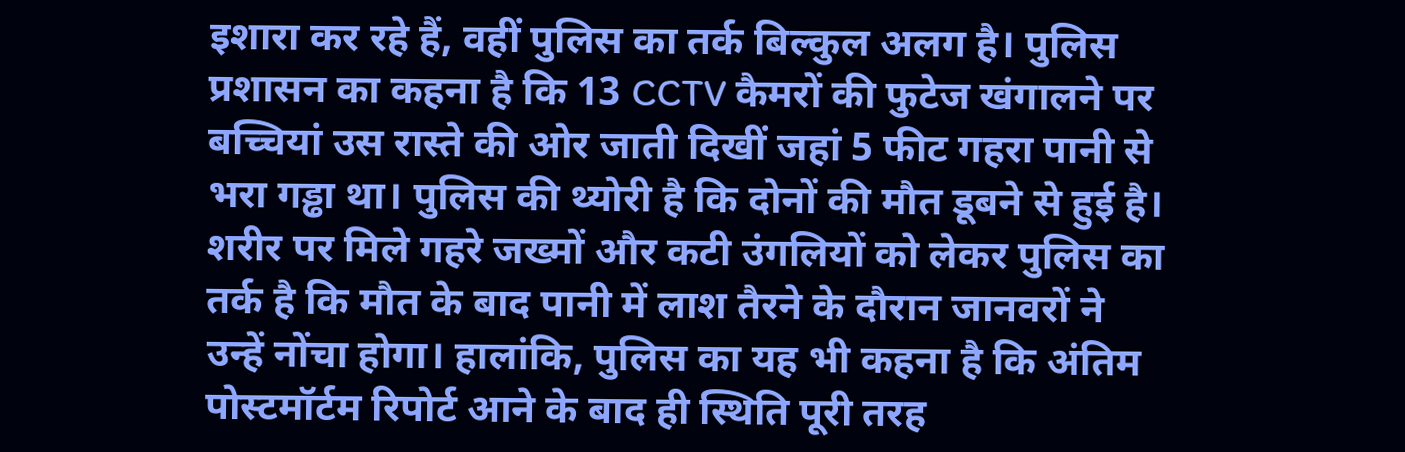इशारा कर रहे हैं, वहीं पुलिस का तर्क बिल्कुल अलग है। पुलिस प्रशासन का कहना है कि 13 CCTV कैमरों की फुटेज खंगालने पर बच्चियां उस रास्ते की ओर जाती दिखीं जहां 5 फीट गहरा पानी से भरा गड्ढा था। पुलिस की थ्योरी है कि दोनों की मौत डूबने से हुई है। शरीर पर मिले गहरे जख्मों और कटी उंगलियों को लेकर पुलिस का तर्क है कि मौत के बाद पानी में लाश तैरने के दौरान जानवरों ने उन्हें नोंचा होगा। हालांकि, पुलिस का यह भी कहना है कि अंतिम पोस्टमॉर्टम रिपोर्ट आने के बाद ही स्थिति पूरी तरह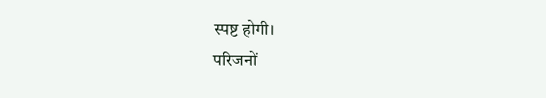स्पष्ट होगी।
परिजनों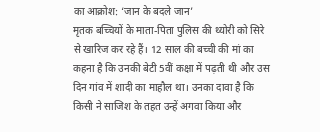का आक्रोश: ‘जान के बदले जान’
मृतक बच्चियों के माता-पिता पुलिस की थ्योरी को सिरे से खारिज कर रहे हैं। 12 साल की बच्ची की मां का कहना है कि उनकी बेटी 5वीं कक्षा में पढ़ती थी और उस दिन गांव में शादी का माहौल था। उनका दावा है कि किसी ने साजिश के तहत उन्हें अगवा किया और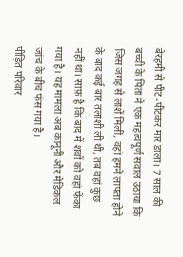बेरहमी से पीट-पीटकर मार डाला। 7 साल की बच्ची के पिता ने एक महत्वपूर्ण सवाल उठाया कि जिस जगह से लाशें मिलीं, वहां हमने लापता होने के बाद कई बार तलाशी ली थी, तब वहां कुछ नहीं था। साफ़ है कि बाद में शवों को वहां फेंका गया है। यह मामला अब कानूनी और मेडिकल जांच के बीच फंस गया है।
पीड़ित परिवार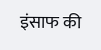इंसाफ की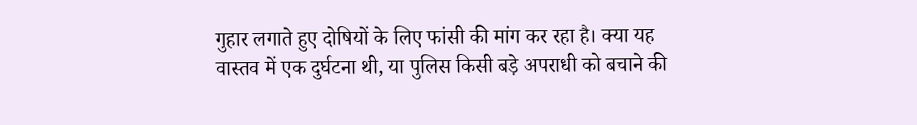गुहार लगाते हुए दोषियों के लिए फांसी की मांग कर रहा है। क्या यह वास्तव में एक दुर्घटना थी, या पुलिस किसी बड़े अपराधी को बचाने की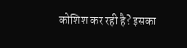कोशिश कर रही है? इसका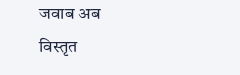जवाब अब विस्तृत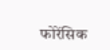फोरेंसिक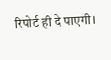रिपोर्ट ही दे पाएगी।